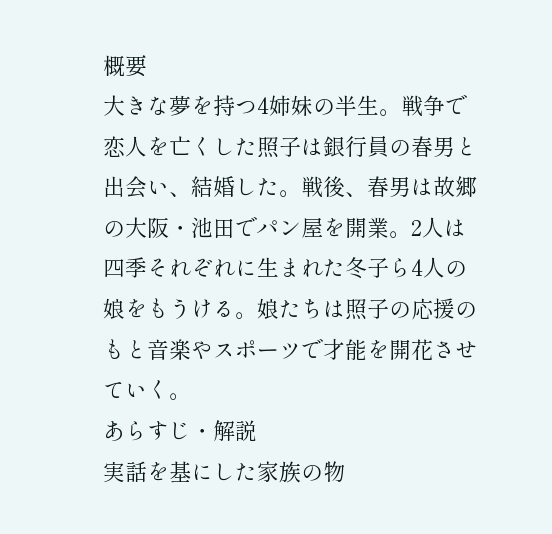概要
大きな夢を持つ4姉妹の半生。戦争で恋人を亡くした照子は銀行員の春男と出会い、結婚した。戦後、春男は故郷の大阪・池田でパン屋を開業。2人は四季それぞれに生まれた冬子ら4人の娘をもうける。娘たちは照子の応援のもと音楽やスポーツで才能を開花させていく。
あらすじ・解説
実話を基にした家族の物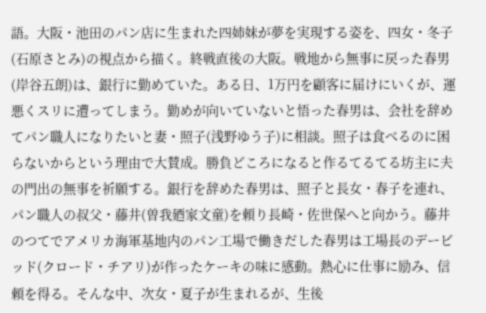語。大阪・池田のパン店に生まれた四姉妹が夢を実現する姿を、四女・冬子(石原さとみ)の視点から描く。終戦直後の大阪。戦地から無事に戻った春男(岸谷五朗)は、銀行に勤めていた。ある日、1万円を顧客に届けにいくが、運悪くスリに遭ってしまう。勤めが向いていないと悟った春男は、会社を辞めてパン職人になりたいと妻・照子(浅野ゆう子)に相談。照子は食べるのに困らないからという理由で大賛成。勝負どころになると作るてるてる坊主に夫の門出の無事を祈願する。銀行を辞めた春男は、照子と長女・春子を連れ、パン職人の叔父・藤井(曽我廼家文童)を頼り長崎・佐世保へと向かう。藤井のつてでアメリカ海軍基地内のパン工場で働きだした春男は工場長のデービッド(クロード・チアリ)が作ったケーキの味に感動。熱心に仕事に励み、信頼を得る。そんな中、次女・夏子が生まれるが、生後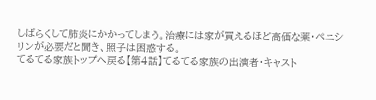しばらくして肺炎にかかってしまう。治療には家が買えるほど高価な薬・ペニシリンが必要だと聞き、照子は困惑する。
てるてる家族トップへ戻る【第4話】てるてる家族の出演者・キャスト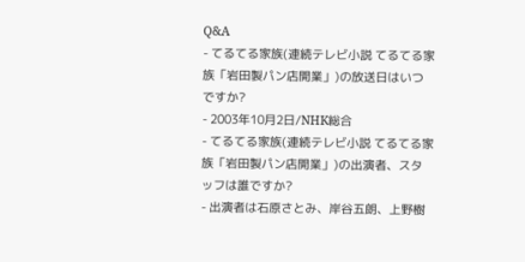Q&A
- てるてる家族(連続テレビ小説 てるてる家族「岩田製パン店開業」)の放送日はいつですか?
- 2003年10月2日/NHK総合
- てるてる家族(連続テレビ小説 てるてる家族「岩田製パン店開業」)の出演者、スタッフは誰ですか?
- 出演者は石原さとみ、岸谷五朗、上野樹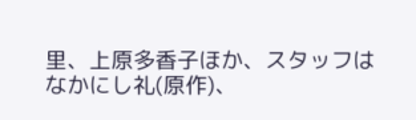里、上原多香子ほか、スタッフはなかにし礼(原作)、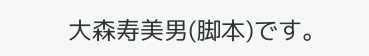大森寿美男(脚本)です。